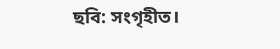ছবি: সংগৃহীত।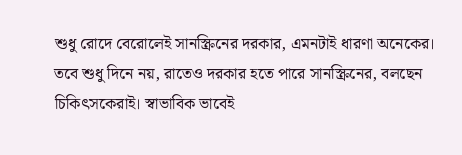শুধু রোদে বেরোলেই সানস্ক্রিনের দরকার, এমনটাই ধারণা অনেকের। তবে শুধু দিনে নয়, রাতেও দরকার হতে পারে সানস্ক্রিনের, বলছেন চিকিৎসকেরাই। স্বাভাবিক ভাবেই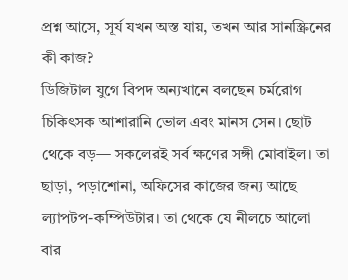প্রশ্ন আসে, সূর্য যখন অস্ত যায়, তখন আর সানস্ক্রিনের কী কাজ?
ডিজিটাল যুগে বিপদ অন্যখানে বলছেন চর্মরোগ চিকিৎসক আশারানি ভোল এবং মানস সেন। ছোট থেকে বড়— সকলেরই সর্ব ক্ষণের সঙ্গী মোবাইল। তা ছাড়া, পড়াশোনা, অফিসের কাজের জন্য আছে ল্যাপটপ-কম্পিউটার। তা থেকে যে নীলচে আলো বার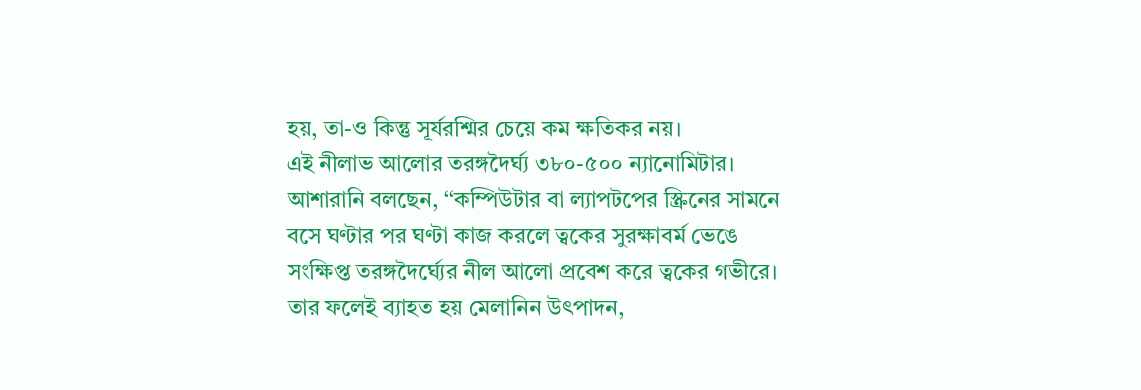হয়, তা-ও কিন্তু সূর্যরশ্মির চেয়ে কম ক্ষতিকর নয়।
এই নীলাভ আলোর তরঙ্গদৈর্ঘ্য ৩৮০-৫০০ ন্যানোমিটার। আশারানি বলছেন, ‘‘কম্পিউটার বা ল্যাপটপের স্ক্রিনের সামনে বসে ঘণ্টার পর ঘণ্টা কাজ করলে ত্বকের সুরক্ষাবর্ম ভেঙে সংক্ষিপ্ত তরঙ্গদৈর্ঘ্যের নীল আলো প্রবেশ করে ত্বকের গভীরে। তার ফলেই ব্যাহত হয় মেলানিন উৎপাদন,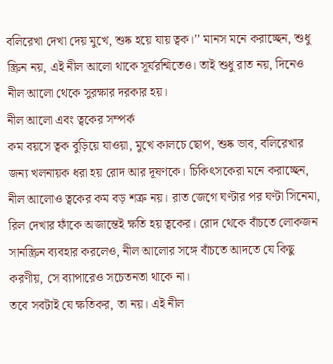বলিরেখা দেখা দেয় মুখে, শুষ্ক হয়ে যায় ত্বক।’’ মানস মনে করাচ্ছেন, শুধু স্ক্রিন নয়, এই নীল আলো থাকে সূর্যরশ্মিতেও। তাই শুধু রাত নয়, দিনেও নীল আলো থেকে সুরক্ষার দরকার হয়।
নীল আলো এবং ত্বকের সম্পর্ক
কম বয়সে ত্বক বুড়িয়ে যাওয়া, মুখে কালচে ছোপ, শুষ্ক ভাব, বলিরেখার জন্য খলনায়ক ধরা হয় রোদ আর দূষণকে। চিকিৎসকেরা মনে করাচ্ছেন, নীল আলোও ত্বকের কম বড় শত্রু নয়। রাত জেগে ঘণ্টার পর ঘণ্টা সিনেমা, রিল দেখার ফাঁকে অজান্তেই ক্ষতি হয় ত্বকের। রোদ থেকে বাঁচতে লোকজন সানস্ক্রিন ব্যবহার করলেও, নীল আলোর সঙ্গে বাঁচতে আদতে যে কিছু করণীয়, সে ব্যাপারেও সচেতনতা থাকে না।
তবে সবটাই যে ক্ষতিকর, তা নয়। এই নীল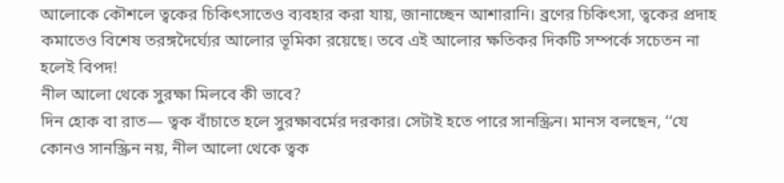আলোকে কৌশলে ত্বকের চিকিৎসাতেও ব্যবহার করা যায়, জানাচ্ছেন আশারানি। ব্রণের চিকিৎসা, ত্বকের প্রদাহ কমাতেও বিশেষ তরঙ্গদৈর্ঘ্যের আলোর ভূমিকা রয়েছে। তবে এই আলোর ক্ষতিকর দিকটি সম্পর্কে সচেতন না হলেই বিপদ!
নীল আলো থেকে সুরক্ষা মিলবে কী ভাবে?
দিন হোক বা রাত— ত্বক বাঁচাতে হলে সুরক্ষাবর্মের দরকার। সেটাই হতে পারে সানস্ক্রিন। মানস বলছেন, ‘‘যে কোনও সানস্ক্রিন নয়, নীল আলো থেকে ত্বক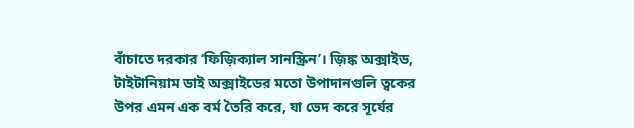বাঁচাতে দরকার ‘ফিজ়িক্যাল সানস্ক্রিন’। জ়িঙ্ক অক্সাইড, টাইটানিয়াম ডাই অক্সাইডের মতো উপাদানগুলি ত্বকের উপর এমন এক বর্ম তৈরি করে, যা ভেদ করে সূর্যের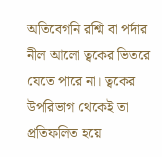অতিবেগনি রশ্মি বা পর্দার নীল আলো ত্বকের ভিতরে যেতে পারে না। ত্বকের উপরিভাগ থেকেই তা প্রতিফলিত হয়ে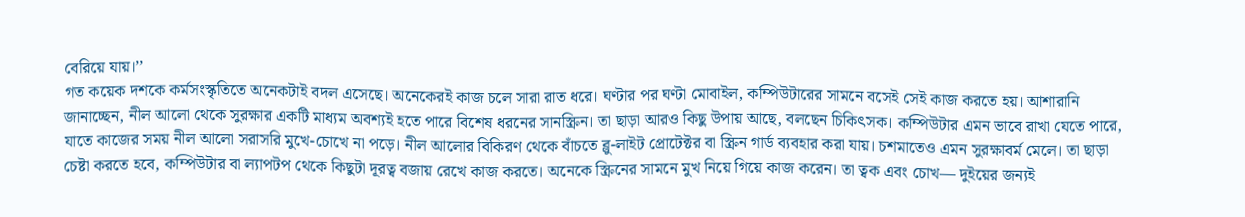বেরিয়ে যায়।’’
গত কয়েক দশকে কর্মসংস্কৃতিতে অনেকটাই বদল এসেছে। অনেকেরই কাজ চলে সারা রাত ধরে। ঘণ্টার পর ঘণ্টা মোবাইল, কম্পিউটারের সামনে বসেই সেই কাজ করতে হয়। আশারানি জানাচ্ছেন, নীল আলো থেকে সুরক্ষার একটি মাধ্যম অবশ্যই হতে পারে বিশেষ ধরনের সানস্ক্রিন। তা ছাড়া আরও কিছু উপায় আছে, বলছেন চিকিৎসক। কম্পিউটার এমন ভাবে রাখা যেতে পারে, যাতে কাজের সময় নীল আলো সরাসরি মুখে-চোখে না পড়ে। নীল আলোর বিকিরণ থেকে বাঁচতে ব্লু-লাইট প্রোটেক্টর বা স্ক্রিন গার্ড ব্যবহার করা যায়। চশমাতেও এমন সুরক্ষাবর্ম মেলে। তা ছাড়া চেষ্টা করতে হবে, কম্পিউটার বা ল্যাপটপ থেকে কিছুটা দূরত্ব বজায় রেখে কাজ করতে। অনেকে স্ক্রিনের সামনে মুখ নিয়ে গিয়ে কাজ করেন। তা ত্বক এবং চোখ— দুইয়ের জন্যই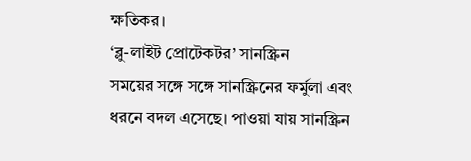ক্ষতিকর।
‘ব্লু-লাইট প্রোটেকটর’ সানস্ক্রিন
সময়ের সঙ্গে সঙ্গে সানস্ক্রিনের ফর্মুলা এবং ধরনে বদল এসেছে। পাওয়া যায় সানস্ক্রিন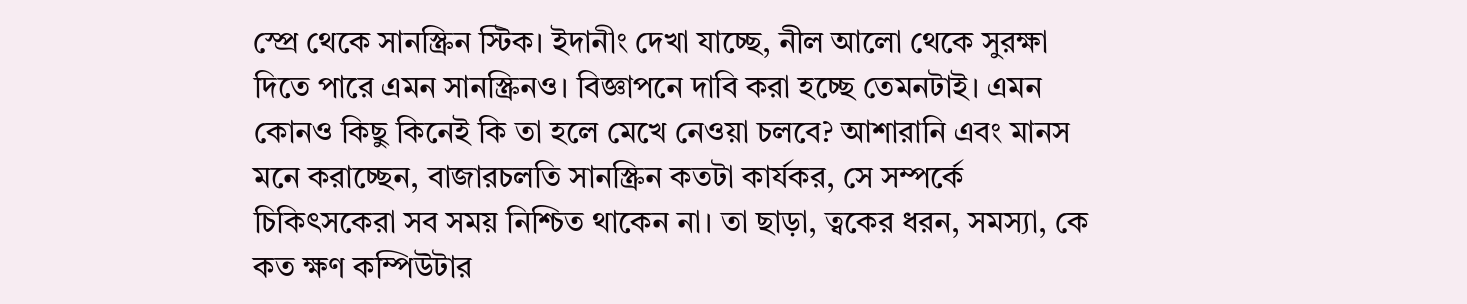স্প্রে থেকে সানস্ক্রিন স্টিক। ইদানীং দেখা যাচ্ছে, নীল আলো থেকে সুরক্ষা দিতে পারে এমন সানস্ক্রিনও। বিজ্ঞাপনে দাবি করা হচ্ছে তেমনটাই। এমন কোনও কিছু কিনেই কি তা হলে মেখে নেওয়া চলবে? আশারানি এবং মানস মনে করাচ্ছেন, বাজারচলতি সানস্ক্রিন কতটা কার্যকর, সে সম্পর্কে চিকিৎসকেরা সব সময় নিশ্চিত থাকেন না। তা ছাড়া, ত্বকের ধরন, সমস্যা, কে কত ক্ষণ কম্পিউটার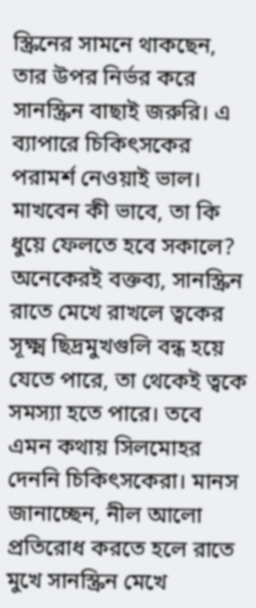স্ক্রিনের সামনে থাকছেন, তার উপর নির্ভর করে সানস্ক্রিন বাছাই জরুরি। এ ব্যাপারে চিকিৎসকের পরামর্শ নেওয়াই ভাল।
মাখবেন কী ভাবে, তা কি ধুয়ে ফেলতে হবে সকালে?
অনেকেরই বক্তব্য, সানস্ক্রিন রাতে মেখে রাখলে ত্বকের সূক্ষ্ম ছিদ্রমুখগুলি বন্ধ হয়ে যেতে পারে, তা থেকেই ত্বকে সমস্যা হতে পারে। তবে এমন কথায় সিলমোহর দেননি চিকিৎসকেরা। মানস জানাচ্ছেন, নীল আলো প্রতিরোধ করতে হলে রাতে মুখে সানস্ক্রিন মেখে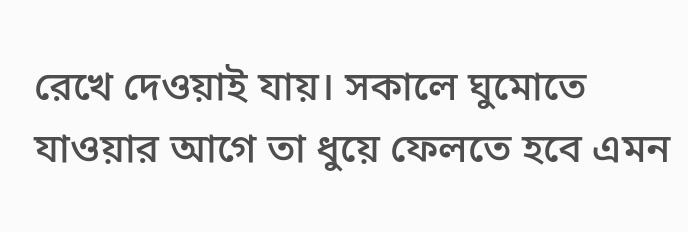রেখে দেওয়াই যায়। সকালে ঘুমোতে যাওয়ার আগে তা ধুয়ে ফেলতে হবে এমন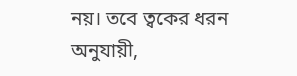নয়। তবে ত্বকের ধরন অনুযায়ী,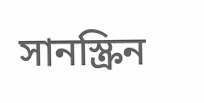সানস্ক্রিন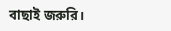বাছাই জরুরি।